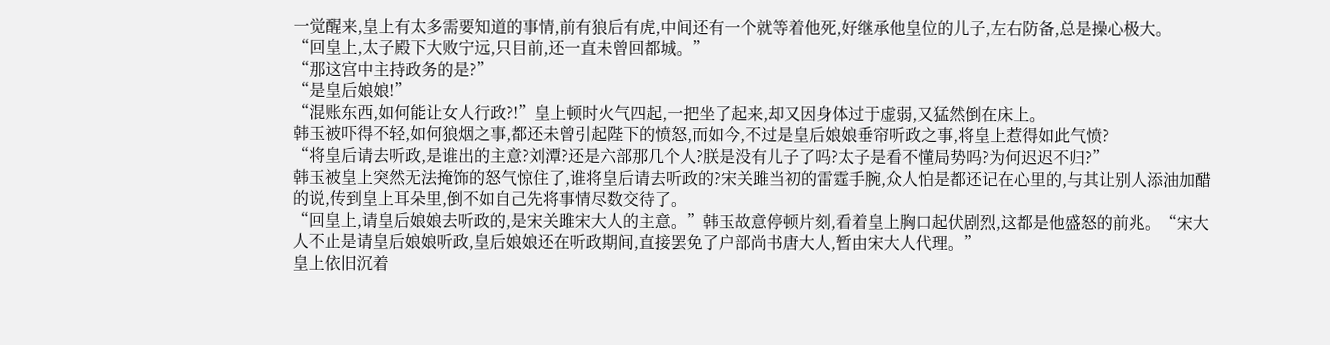一觉醒来,皇上有太多需要知道的事情,前有狼后有虎,中间还有一个就等着他死,好继承他皇位的儿子,左右防备,总是操心极大。
“回皇上,太子殿下大败宁远,只目前,还一直未曾回都城。”
“那这宫中主持政务的是?”
“是皇后娘娘!”
“混账东西,如何能让女人行政?!”皇上顿时火气四起,一把坐了起来,却又因身体过于虚弱,又猛然倒在床上。
韩玉被吓得不轻,如何狼烟之事,都还未曾引起陛下的愤怒,而如今,不过是皇后娘娘垂帘听政之事,将皇上惹得如此气愤?
“将皇后请去听政,是谁出的主意?刘潭?还是六部那几个人?朕是没有儿子了吗?太子是看不懂局势吗?为何迟迟不归?”
韩玉被皇上突然无法掩饰的怒气惊住了,谁将皇后请去听政的?宋关雎当初的雷霆手腕,众人怕是都还记在心里的,与其让别人添油加醋的说,传到皇上耳朵里,倒不如自己先将事情尽数交待了。
“回皇上,请皇后娘娘去听政的,是宋关雎宋大人的主意。”韩玉故意停顿片刻,看着皇上胸口起伏剧烈,这都是他盛怒的前兆。“宋大人不止是请皇后娘娘听政,皇后娘娘还在听政期间,直接罢免了户部尚书唐大人,暂由宋大人代理。”
皇上依旧沉着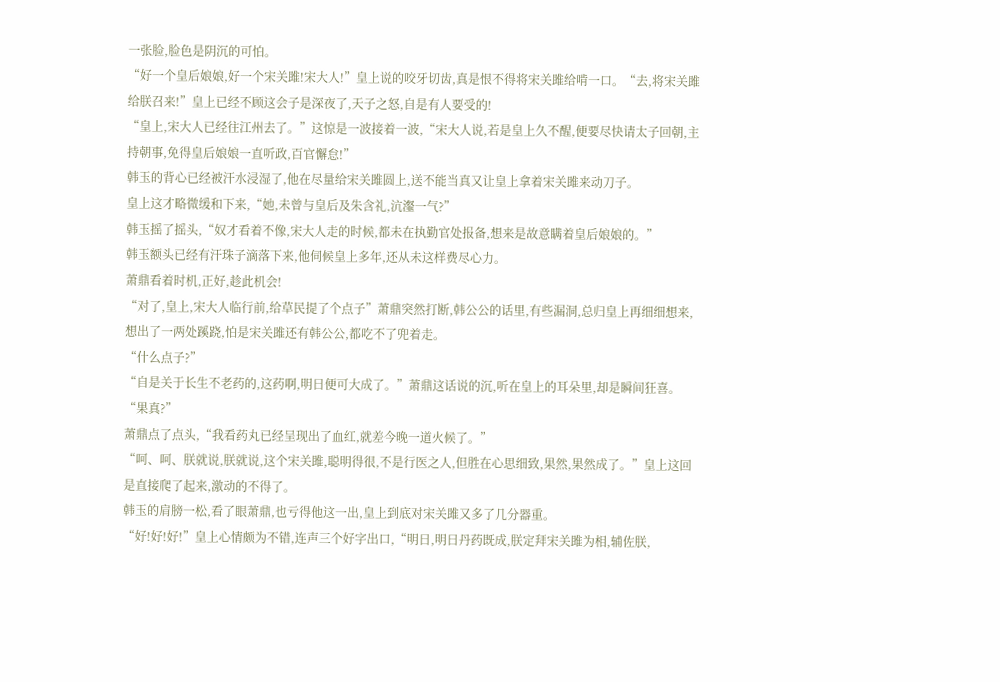一张脸,脸色是阴沉的可怕。
“好一个皇后娘娘,好一个宋关雎!宋大人!”皇上说的咬牙切齿,真是恨不得将宋关雎给啃一口。“去,将宋关雎给朕召来!”皇上已经不顾这会子是深夜了,天子之怒,自是有人要受的!
“皇上,宋大人已经往江州去了。”这惊是一波接着一波,“宋大人说,若是皇上久不醒,便要尽快请太子回朝,主持朝事,免得皇后娘娘一直听政,百官懈怠!”
韩玉的背心已经被汗水浸湿了,他在尽量给宋关雎圆上,送不能当真又让皇上拿着宋关雎来动刀子。
皇上这才略微缓和下来,“她,未曾与皇后及朱含礼,沆瀣一气?”
韩玉摇了摇头,“奴才看着不像,宋大人走的时候,都未在执勤官处报备,想来是故意瞒着皇后娘娘的。”
韩玉额头已经有汗珠子滴落下来,他伺候皇上多年,还从未这样费尽心力。
萧鼎看着时机,正好,趁此机会!
“对了,皇上,宋大人临行前,给草民提了个点子”萧鼎突然打断,韩公公的话里,有些漏洞,总归皇上再细细想来,想出了一两处蹊跷,怕是宋关雎还有韩公公,都吃不了兜着走。
“什么点子?”
“自是关于长生不老药的,这药啊,明日便可大成了。”萧鼎这话说的沉,听在皇上的耳朵里,却是瞬间狂喜。
“果真?”
萧鼎点了点头,“我看药丸已经呈现出了血红,就差今晚一道火候了。”
“呵、呵、朕就说,朕就说,这个宋关雎,聪明得很,不是行医之人,但胜在心思细致,果然,果然成了。”皇上这回是直接爬了起来,激动的不得了。
韩玉的肩膀一松,看了眼萧鼎,也亏得他这一出,皇上到底对宋关雎又多了几分器重。
“好!好!好!”皇上心情颇为不错,连声三个好字出口,“明日,明日丹药既成,朕定拜宋关雎为相,辅佐朕,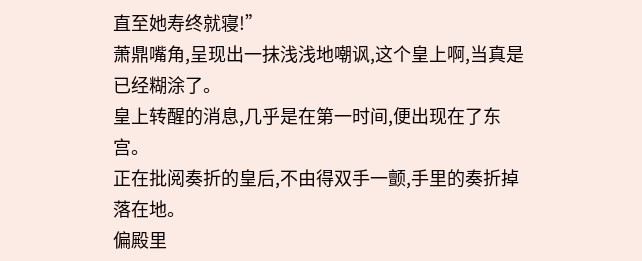直至她寿终就寝!”
萧鼎嘴角,呈现出一抹浅浅地嘲讽,这个皇上啊,当真是已经糊涂了。
皇上转醒的消息,几乎是在第一时间,便出现在了东宫。
正在批阅奏折的皇后,不由得双手一颤,手里的奏折掉落在地。
偏殿里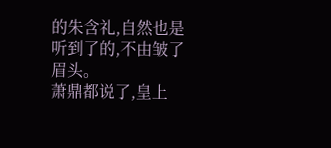的朱含礼,自然也是听到了的,不由皱了眉头。
萧鼎都说了,皇上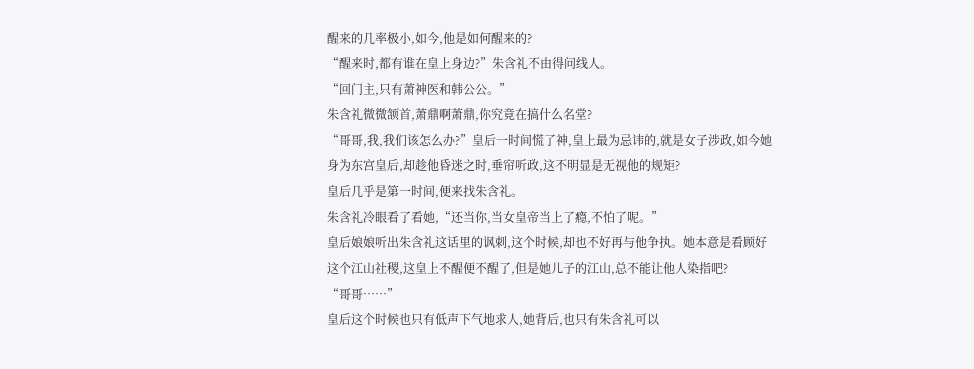醒来的几率极小,如今,他是如何醒来的?
“醒来时,都有谁在皇上身边?”朱含礼不由得问线人。
“回门主,只有萧神医和韩公公。”
朱含礼微微颔首,萧鼎啊萧鼎,你究竟在搞什么名堂?
“哥哥,我,我们该怎么办?”皇后一时间慌了神,皇上最为忌讳的,就是女子涉政,如今她身为东宫皇后,却趁他昏迷之时,垂帘听政,这不明显是无视他的规矩?
皇后几乎是第一时间,便来找朱含礼。
朱含礼冷眼看了看她,“还当你,当女皇帝当上了瘾,不怕了呢。”
皇后娘娘听出朱含礼这话里的讽刺,这个时候,却也不好再与他争执。她本意是看顾好这个江山社稷,这皇上不醒便不醒了,但是她儿子的江山,总不能让他人染指吧?
“哥哥……”
皇后这个时候也只有低声下气地求人,她背后,也只有朱含礼可以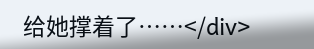给她撑着了……</div>